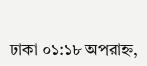ঢাকা ০১:১৮ অপরাহ্ন,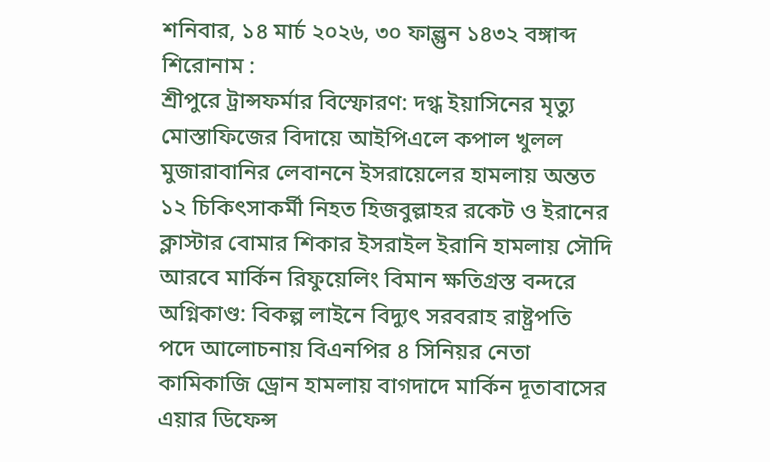শনিবার, ১৪ মার্চ ২০২৬, ৩০ ফাল্গুন ১৪৩২ বঙ্গাব্দ
শিরোনাম :
শ্রীপুরে ট্রান্সফর্মার বিস্ফোরণ: দগ্ধ ইয়াসিনের মৃত্যু মোস্তাফিজের বিদায়ে আইপিএলে কপাল খুলল মুজারাবানির লেবাননে ইসরায়েলের হামলায় অন্তত ১২ চিকিৎসাকর্মী নিহত হিজবুল্লাহর রকেট ও ইরানের ক্লাস্টার বোমার শিকার ইসরাইল ইরানি হামলায় সৌদি আরবে মার্কিন রিফুয়েলিং বিমান ক্ষতিগ্রস্ত বন্দরে অগ্নিকাণ্ড: বিকল্প লাইনে বিদ্যুৎ সরবরাহ রাষ্ট্রপতি পদে আলোচনায় বিএনপির ৪ সিনিয়র নেতা কামিকাজি ড্রোন হামলায় বাগদাদে মার্কিন দূতাবাসের এয়ার ডিফেন্স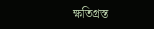ক্ষতিগ্রস্ত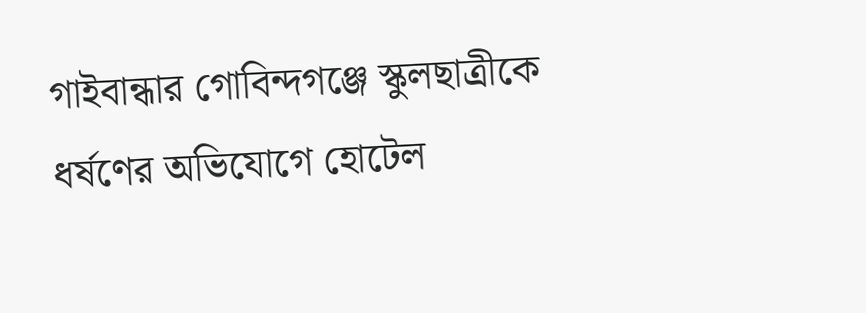গাইবান্ধার গোবিন্দগঞ্জে স্কুলছাত্রীকে ধর্ষণের অভিযোগে হোটেল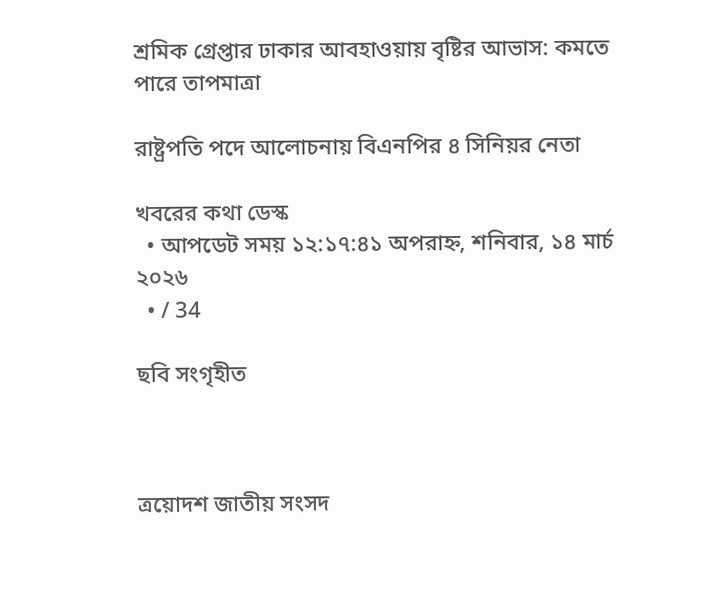শ্রমিক গ্রেপ্তার ঢাকার আবহাওয়ায় বৃষ্টির আভাস: কমতে পারে তাপমাত্রা

রাষ্ট্রপতি পদে আলোচনায় বিএনপির ৪ সিনিয়র নেতা

খবরের কথা ডেস্ক
  • আপডেট সময় ১২:১৭:৪১ অপরাহ্ন, শনিবার, ১৪ মার্চ ২০২৬
  • / 34

ছবি সংগৃহীত



ত্রয়োদশ জাতীয় সংসদ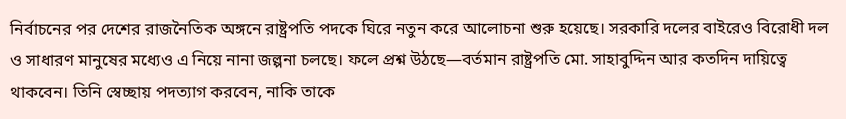নির্বাচনের পর দেশের রাজনৈতিক অঙ্গনে রাষ্ট্রপতি পদকে ঘিরে নতুন করে আলোচনা শুরু হয়েছে। সরকারি দলের বাইরেও বিরোধী দল ও সাধারণ মানুষের মধ্যেও এ নিয়ে নানা জল্পনা চলছে। ফলে প্রশ্ন উঠছে—বর্তমান রাষ্ট্রপতি মো. সাহাবুদ্দিন আর কতদিন দায়িত্বে থাকবেন। তিনি স্বেচ্ছায় পদত্যাগ করবেন, নাকি তাকে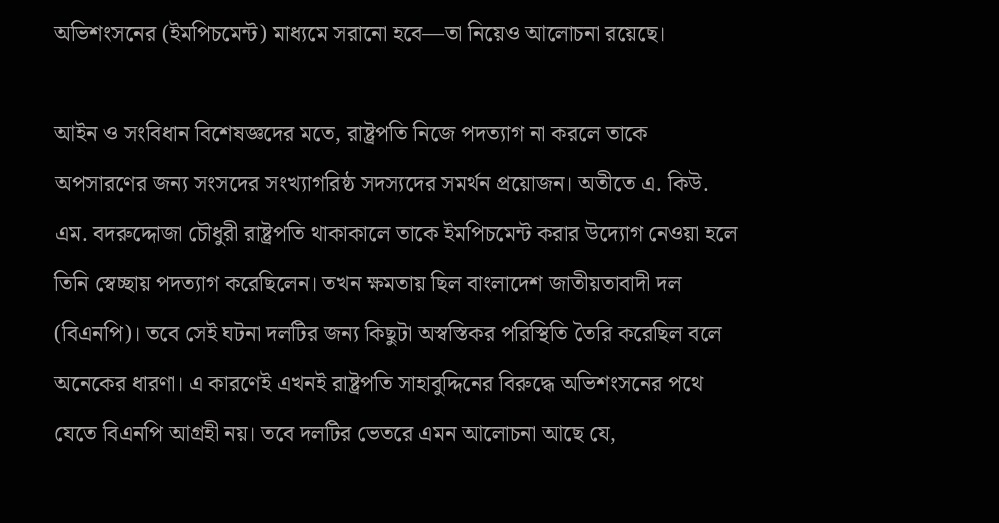অভিশংসনের (ইমপিচমেন্ট) মাধ্যমে সরানো হবে—তা নিয়েও আলোচনা রয়েছে।

আইন ও সংবিধান বিশেষজ্ঞদের মতে, রাষ্ট্রপতি নিজে পদত্যাগ না করলে তাকে অপসারণের জন্য সংসদের সংখ্যাগরিষ্ঠ সদস্যদের সমর্থন প্রয়োজন। অতীতে এ. কিউ. এম. বদরুদ্দোজা চৌধুরী রাষ্ট্রপতি থাকাকালে তাকে ইমপিচমেন্ট করার উদ্যোগ নেওয়া হলে তিনি স্বেচ্ছায় পদত্যাগ করেছিলেন। তখন ক্ষমতায় ছিল বাংলাদেশ জাতীয়তাবাদী দল (বিএনপি)। তবে সেই ঘটনা দলটির জন্য কিছুটা অস্বস্তিকর পরিস্থিতি তৈরি করেছিল বলে অনেকের ধারণা। এ কারণেই এখনই রাষ্ট্রপতি সাহাবুদ্দিনের বিরুদ্ধে অভিশংসনের পথে যেতে বিএনপি আগ্রহী নয়। তবে দলটির ভেতরে এমন আলোচনা আছে যে,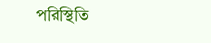পরিস্থিতি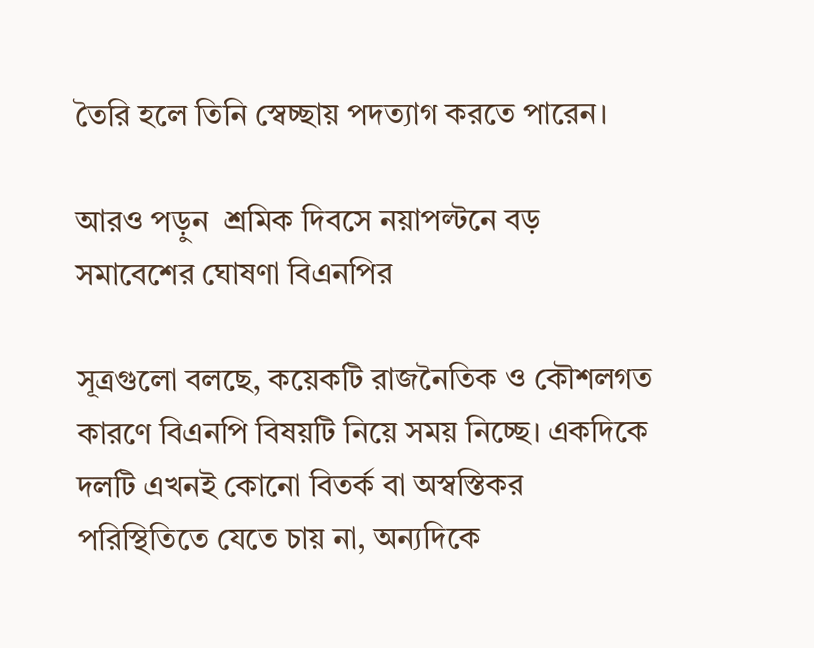তৈরি হলে তিনি স্বেচ্ছায় পদত্যাগ করতে পারেন।

আরও পড়ুন  শ্রমিক দিবসে নয়াপল্টনে বড় সমাবেশের ঘোষণা বিএনপির

সূত্রগুলো বলছে, কয়েকটি রাজনৈতিক ও কৌশলগত কারণে বিএনপি বিষয়টি নিয়ে সময় নিচ্ছে। একদিকে দলটি এখনই কোনো বিতর্ক বা অস্বস্তিকর পরিস্থিতিতে যেতে চায় না, অন্যদিকে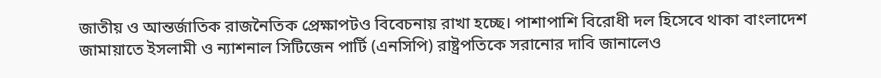জাতীয় ও আন্তর্জাতিক রাজনৈতিক প্রেক্ষাপটও বিবেচনায় রাখা হচ্ছে। পাশাপাশি বিরোধী দল হিসেবে থাকা বাংলাদেশ জামায়াতে ইসলামী ও ন্যাশনাল সিটিজেন পার্টি (এনসিপি) রাষ্ট্রপতিকে সরানোর দাবি জানালেও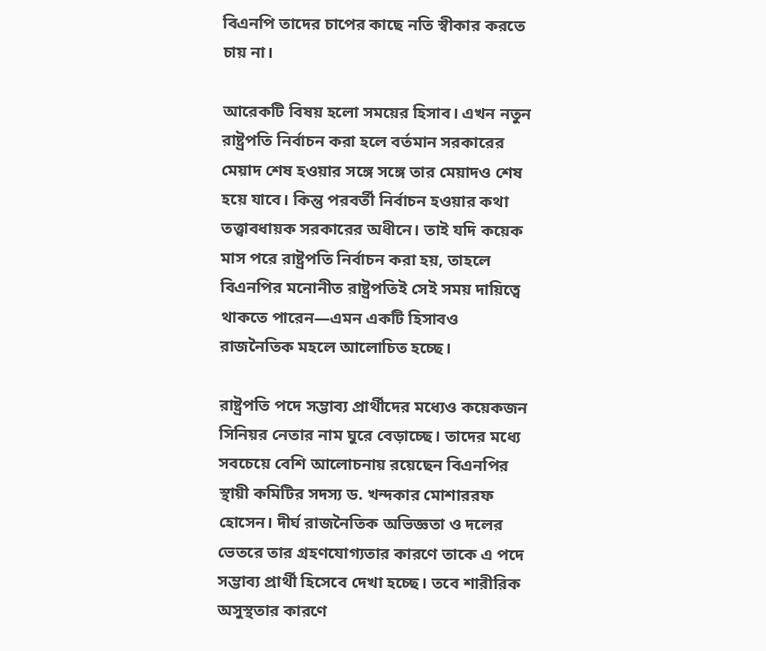বিএনপি তাদের চাপের কাছে নতি স্বীকার করতে চায় না।

আরেকটি বিষয় হলো সময়ের হিসাব। এখন নতুন রাষ্ট্রপতি নির্বাচন করা হলে বর্তমান সরকারের মেয়াদ শেষ হওয়ার সঙ্গে সঙ্গে তার মেয়াদও শেষ হয়ে যাবে। কিন্তু পরবর্তী নির্বাচন হওয়ার কথা তত্ত্বাবধায়ক সরকারের অধীনে। তাই যদি কয়েক মাস পরে রাষ্ট্রপতি নির্বাচন করা হয়, তাহলে বিএনপির মনোনীত রাষ্ট্রপতিই সেই সময় দায়িত্বে থাকতে পারেন—এমন একটি হিসাবও রাজনৈতিক মহলে আলোচিত হচ্ছে।

রাষ্ট্রপতি পদে সম্ভাব্য প্রার্থীদের মধ্যেও কয়েকজন সিনিয়র নেতার নাম ঘুরে বেড়াচ্ছে। তাদের মধ্যে সবচেয়ে বেশি আলোচনায় রয়েছেন বিএনপির স্থায়ী কমিটির সদস্য ড. খন্দকার মোশাররফ হোসেন। দীর্ঘ রাজনৈতিক অভিজ্ঞতা ও দলের ভেতরে তার গ্রহণযোগ্যতার কারণে তাকে এ পদে সম্ভাব্য প্রার্থী হিসেবে দেখা হচ্ছে। তবে শারীরিক অসুস্থতার কারণে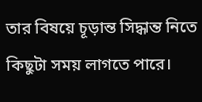তার বিষয়ে চূড়ান্ত সিদ্ধান্ত নিতে কিছুটা সময় লাগতে পারে।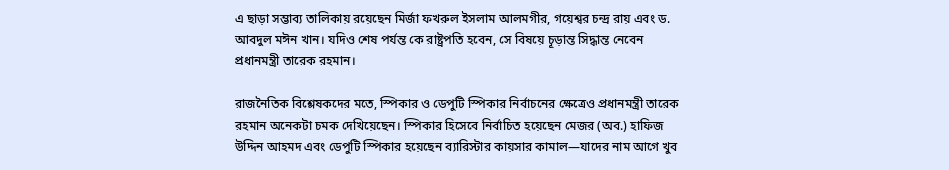এ ছাড়া সম্ভাব্য তালিকায় রয়েছেন মির্জা ফখরুল ইসলাম আলমগীর, গয়েশ্বর চন্দ্র রায় এবং ড. আবদুল মঈন খান। যদিও শেষ পর্যন্ত কে রাষ্ট্রপতি হবেন, সে বিষয়ে চূড়ান্ত সিদ্ধান্ত নেবেন প্রধানমন্ত্রী তারেক রহমান।

রাজনৈতিক বিশ্লেষকদের মতে, স্পিকার ও ডেপুটি স্পিকার নির্বাচনের ক্ষেত্রেও প্রধানমন্ত্রী তারেক রহমান অনেকটা চমক দেখিয়েছেন। স্পিকার হিসেবে নির্বাচিত হয়েছেন মেজর (অব.) হাফিজ উদ্দিন আহমদ এবং ডেপুটি স্পিকার হয়েছেন ব্যারিস্টার কায়সার কামাল—যাদের নাম আগে খুব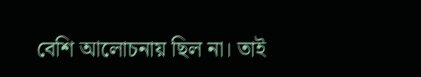বেশি আলোচনায় ছিল না। তাই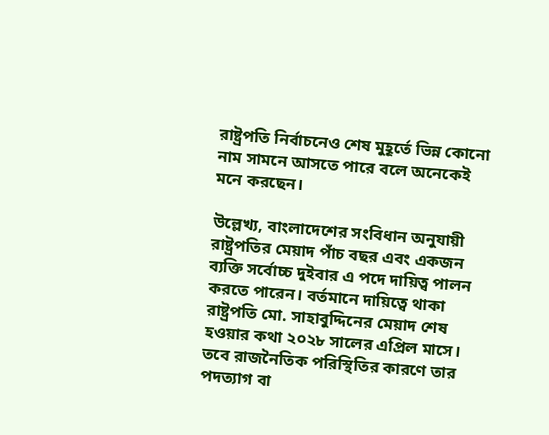রাষ্ট্রপতি নির্বাচনেও শেষ মুহূর্তে ভিন্ন কোনো নাম সামনে আসতে পারে বলে অনেকেই মনে করছেন।

উল্লেখ্য, বাংলাদেশের সংবিধান অনুযায়ী রাষ্ট্রপতির মেয়াদ পাঁচ বছর এবং একজন ব্যক্তি সর্বোচ্চ দুইবার এ পদে দায়িত্ব পালন করতে পারেন। বর্তমানে দায়িত্বে থাকা রাষ্ট্রপতি মো. সাহাবুদ্দিনের মেয়াদ শেষ হওয়ার কথা ২০২৮ সালের এপ্রিল মাসে। তবে রাজনৈতিক পরিস্থিতির কারণে তার পদত্যাগ বা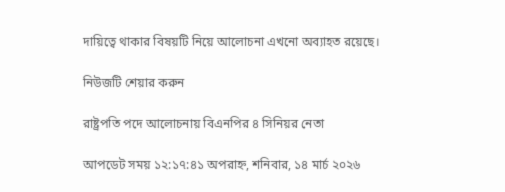দায়িত্বে থাকার বিষয়টি নিয়ে আলোচনা এখনো অব্যাহত রয়েছে।

নিউজটি শেয়ার করুন

রাষ্ট্রপতি পদে আলোচনায় বিএনপির ৪ সিনিয়র নেতা

আপডেট সময় ১২:১৭:৪১ অপরাহ্ন, শনিবার, ১৪ মার্চ ২০২৬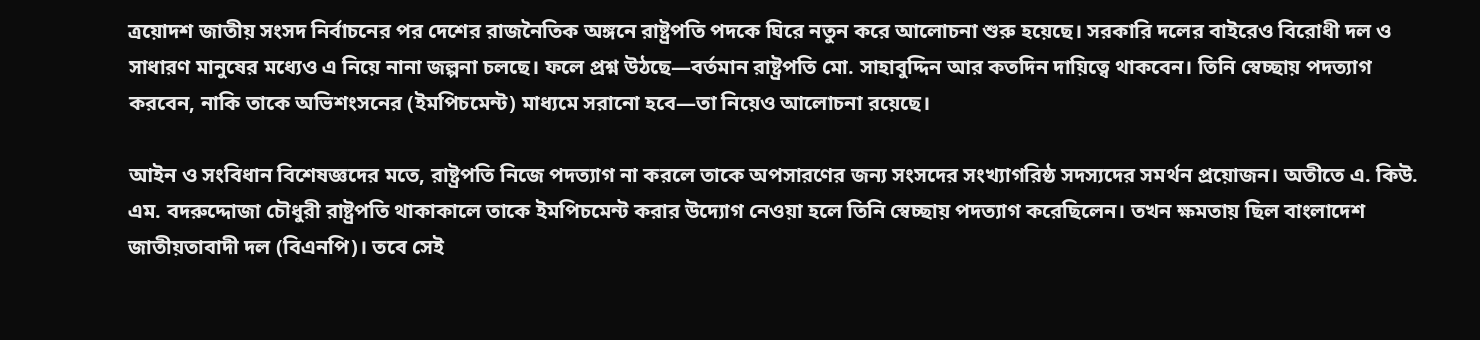ত্রয়োদশ জাতীয় সংসদ নির্বাচনের পর দেশের রাজনৈতিক অঙ্গনে রাষ্ট্রপতি পদকে ঘিরে নতুন করে আলোচনা শুরু হয়েছে। সরকারি দলের বাইরেও বিরোধী দল ও সাধারণ মানুষের মধ্যেও এ নিয়ে নানা জল্পনা চলছে। ফলে প্রশ্ন উঠছে—বর্তমান রাষ্ট্রপতি মো. সাহাবুদ্দিন আর কতদিন দায়িত্বে থাকবেন। তিনি স্বেচ্ছায় পদত্যাগ করবেন, নাকি তাকে অভিশংসনের (ইমপিচমেন্ট) মাধ্যমে সরানো হবে—তা নিয়েও আলোচনা রয়েছে।

আইন ও সংবিধান বিশেষজ্ঞদের মতে, রাষ্ট্রপতি নিজে পদত্যাগ না করলে তাকে অপসারণের জন্য সংসদের সংখ্যাগরিষ্ঠ সদস্যদের সমর্থন প্রয়োজন। অতীতে এ. কিউ. এম. বদরুদ্দোজা চৌধুরী রাষ্ট্রপতি থাকাকালে তাকে ইমপিচমেন্ট করার উদ্যোগ নেওয়া হলে তিনি স্বেচ্ছায় পদত্যাগ করেছিলেন। তখন ক্ষমতায় ছিল বাংলাদেশ জাতীয়তাবাদী দল (বিএনপি)। তবে সেই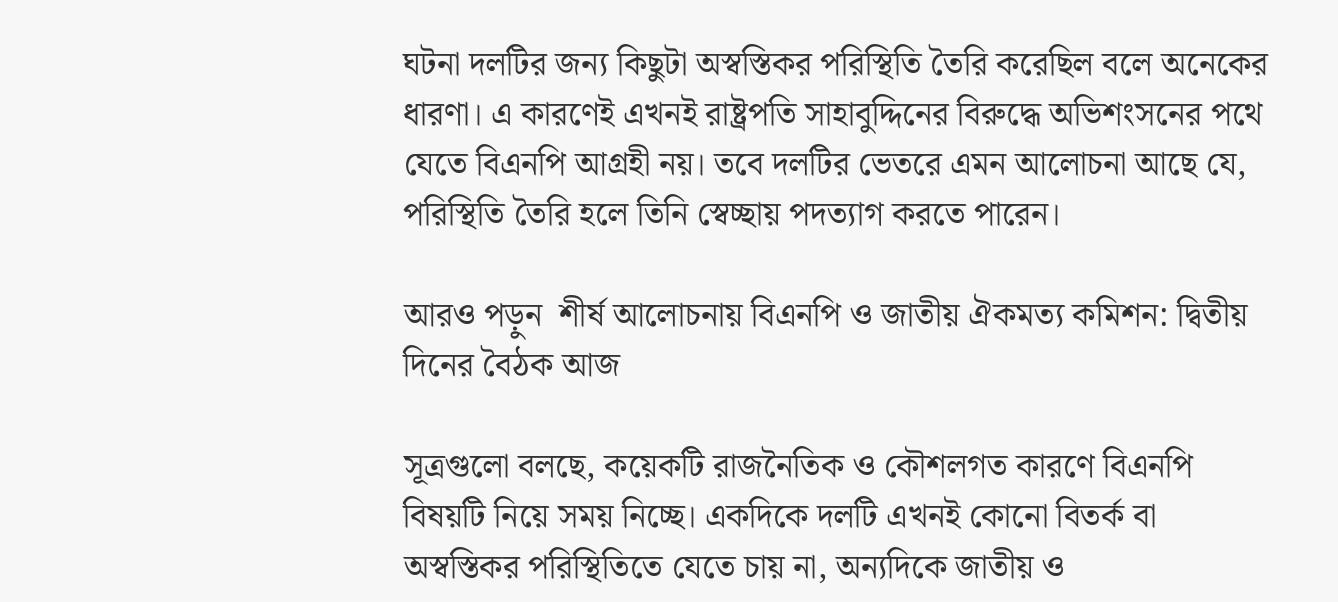ঘটনা দলটির জন্য কিছুটা অস্বস্তিকর পরিস্থিতি তৈরি করেছিল বলে অনেকের ধারণা। এ কারণেই এখনই রাষ্ট্রপতি সাহাবুদ্দিনের বিরুদ্ধে অভিশংসনের পথে যেতে বিএনপি আগ্রহী নয়। তবে দলটির ভেতরে এমন আলোচনা আছে যে, পরিস্থিতি তৈরি হলে তিনি স্বেচ্ছায় পদত্যাগ করতে পারেন।

আরও পড়ুন  শীর্ষ আলোচনায় বিএনপি ও জাতীয় ঐকমত্য কমিশন: দ্বিতীয় দিনের বৈঠক আজ

সূত্রগুলো বলছে, কয়েকটি রাজনৈতিক ও কৌশলগত কারণে বিএনপি বিষয়টি নিয়ে সময় নিচ্ছে। একদিকে দলটি এখনই কোনো বিতর্ক বা অস্বস্তিকর পরিস্থিতিতে যেতে চায় না, অন্যদিকে জাতীয় ও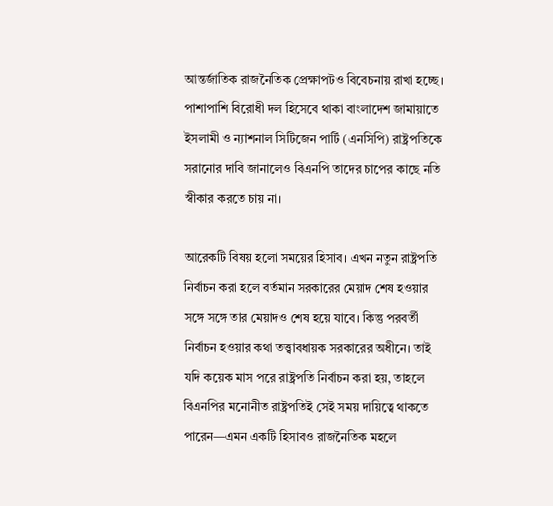আন্তর্জাতিক রাজনৈতিক প্রেক্ষাপটও বিবেচনায় রাখা হচ্ছে। পাশাপাশি বিরোধী দল হিসেবে থাকা বাংলাদেশ জামায়াতে ইসলামী ও ন্যাশনাল সিটিজেন পার্টি (এনসিপি) রাষ্ট্রপতিকে সরানোর দাবি জানালেও বিএনপি তাদের চাপের কাছে নতি স্বীকার করতে চায় না।

আরেকটি বিষয় হলো সময়ের হিসাব। এখন নতুন রাষ্ট্রপতি নির্বাচন করা হলে বর্তমান সরকারের মেয়াদ শেষ হওয়ার সঙ্গে সঙ্গে তার মেয়াদও শেষ হয়ে যাবে। কিন্তু পরবর্তী নির্বাচন হওয়ার কথা তত্ত্বাবধায়ক সরকারের অধীনে। তাই যদি কয়েক মাস পরে রাষ্ট্রপতি নির্বাচন করা হয়, তাহলে বিএনপির মনোনীত রাষ্ট্রপতিই সেই সময় দায়িত্বে থাকতে পারেন—এমন একটি হিসাবও রাজনৈতিক মহলে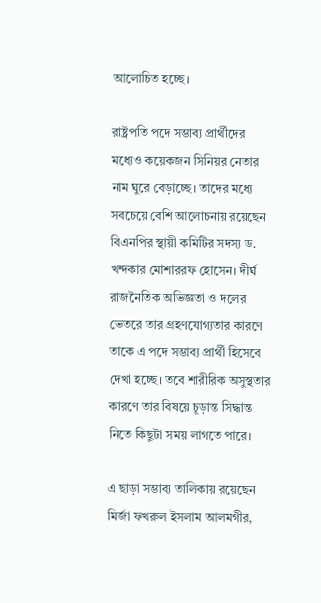আলোচিত হচ্ছে।

রাষ্ট্রপতি পদে সম্ভাব্য প্রার্থীদের মধ্যেও কয়েকজন সিনিয়র নেতার নাম ঘুরে বেড়াচ্ছে। তাদের মধ্যে সবচেয়ে বেশি আলোচনায় রয়েছেন বিএনপির স্থায়ী কমিটির সদস্য ড. খন্দকার মোশাররফ হোসেন। দীর্ঘ রাজনৈতিক অভিজ্ঞতা ও দলের ভেতরে তার গ্রহণযোগ্যতার কারণে তাকে এ পদে সম্ভাব্য প্রার্থী হিসেবে দেখা হচ্ছে। তবে শারীরিক অসুস্থতার কারণে তার বিষয়ে চূড়ান্ত সিদ্ধান্ত নিতে কিছুটা সময় লাগতে পারে।

এ ছাড়া সম্ভাব্য তালিকায় রয়েছেন মির্জা ফখরুল ইসলাম আলমগীর,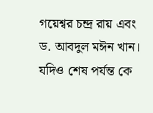গয়েশ্বর চন্দ্র রায় এবং ড. আবদুল মঈন খান। যদিও শেষ পর্যন্ত কে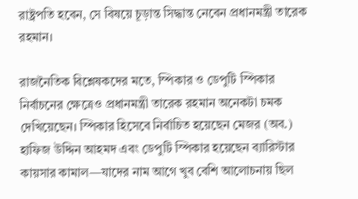রাষ্ট্রপতি হবেন, সে বিষয়ে চূড়ান্ত সিদ্ধান্ত নেবেন প্রধানমন্ত্রী তারেক রহমান।

রাজনৈতিক বিশ্লেষকদের মতে, স্পিকার ও ডেপুটি স্পিকার নির্বাচনের ক্ষেত্রেও প্রধানমন্ত্রী তারেক রহমান অনেকটা চমক দেখিয়েছেন। স্পিকার হিসেবে নির্বাচিত হয়েছেন মেজর (অব.) হাফিজ উদ্দিন আহমদ এবং ডেপুটি স্পিকার হয়েছেন ব্যারিস্টার কায়সার কামাল—যাদের নাম আগে খুব বেশি আলোচনায় ছিল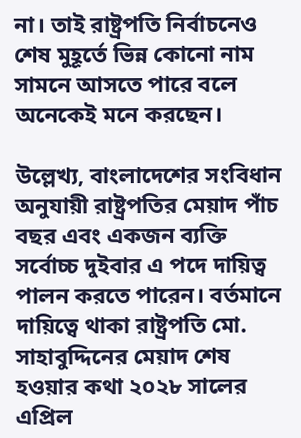না। তাই রাষ্ট্রপতি নির্বাচনেও শেষ মুহূর্তে ভিন্ন কোনো নাম সামনে আসতে পারে বলে অনেকেই মনে করছেন।

উল্লেখ্য, বাংলাদেশের সংবিধান অনুযায়ী রাষ্ট্রপতির মেয়াদ পাঁচ বছর এবং একজন ব্যক্তি সর্বোচ্চ দুইবার এ পদে দায়িত্ব পালন করতে পারেন। বর্তমানে দায়িত্বে থাকা রাষ্ট্রপতি মো. সাহাবুদ্দিনের মেয়াদ শেষ হওয়ার কথা ২০২৮ সালের এপ্রিল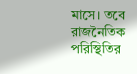মাসে। তবে রাজনৈতিক পরিস্থিতির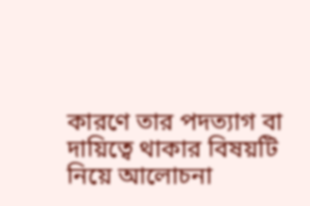কারণে তার পদত্যাগ বা দায়িত্বে থাকার বিষয়টি নিয়ে আলোচনা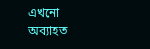এখনো অব্যাহত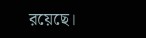রয়েছে।